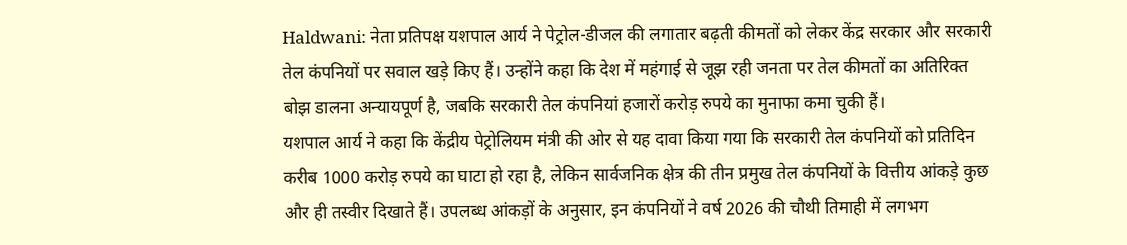Haldwani: नेता प्रतिपक्ष यशपाल आर्य ने पेट्रोल-डीजल की लगातार बढ़ती कीमतों को लेकर केंद्र सरकार और सरकारी तेल कंपनियों पर सवाल खड़े किए हैं। उन्होंने कहा कि देश में महंगाई से जूझ रही जनता पर तेल कीमतों का अतिरिक्त बोझ डालना अन्यायपूर्ण है, जबकि सरकारी तेल कंपनियां हजारों करोड़ रुपये का मुनाफा कमा चुकी हैं।
यशपाल आर्य ने कहा कि केंद्रीय पेट्रोलियम मंत्री की ओर से यह दावा किया गया कि सरकारी तेल कंपनियों को प्रतिदिन करीब 1000 करोड़ रुपये का घाटा हो रहा है, लेकिन सार्वजनिक क्षेत्र की तीन प्रमुख तेल कंपनियों के वित्तीय आंकड़े कुछ और ही तस्वीर दिखाते हैं। उपलब्ध आंकड़ों के अनुसार, इन कंपनियों ने वर्ष 2026 की चौथी तिमाही में लगभग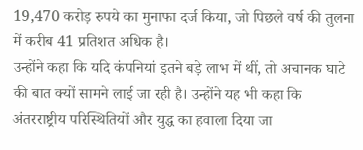19,470 करोड़ रुपये का मुनाफा दर्ज किया, जो पिछले वर्ष की तुलना में करीब 41 प्रतिशत अधिक है।
उन्होंने कहा कि यदि कंपनियां इतने बड़े लाभ में थीं, तो अचानक घाटे की बात क्यों सामने लाई जा रही है। उन्होंने यह भी कहा कि अंतरराष्ट्रीय परिस्थितियों और युद्ध का हवाला दिया जा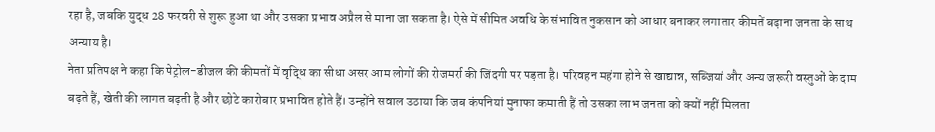रहा है, जबकि युद्ध 28 फरवरी से शुरू हुआ था और उसका प्रभाव अप्रैल से माना जा सकता है। ऐसे में सीमित अवधि के संभावित नुकसान को आधार बनाकर लगातार कीमतें बढ़ाना जनता के साथ अन्याय है।
नेता प्रतिपक्ष ने कहा कि पेट्रोल-डीजल की कीमतों में वृद्धि का सीधा असर आम लोगों की रोजमर्रा की जिंदगी पर पड़ता है। परिवहन महंगा होने से खाद्यान्न, सब्जियां और अन्य जरूरी वस्तुओं के दाम बढ़ते हैं, खेती की लागत बढ़ती है और छोटे कारोबार प्रभावित होते हैं। उन्होंने सवाल उठाया कि जब कंपनियां मुनाफा कमाती हैं तो उसका लाभ जनता को क्यों नहीं मिलता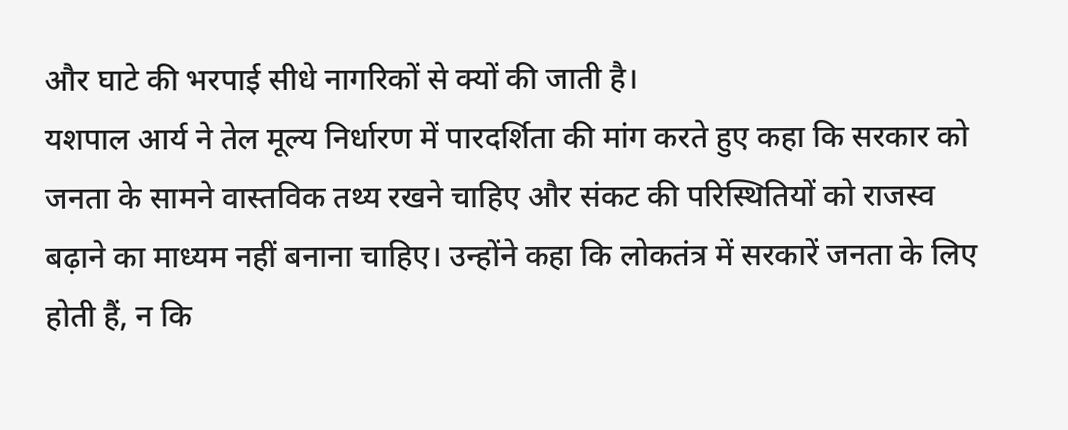और घाटे की भरपाई सीधे नागरिकों से क्यों की जाती है।
यशपाल आर्य ने तेल मूल्य निर्धारण में पारदर्शिता की मांग करते हुए कहा कि सरकार को जनता के सामने वास्तविक तथ्य रखने चाहिए और संकट की परिस्थितियों को राजस्व बढ़ाने का माध्यम नहीं बनाना चाहिए। उन्होंने कहा कि लोकतंत्र में सरकारें जनता के लिए होती हैं, न कि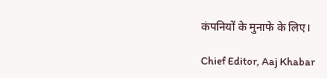कंपनियों के मुनाफे के लिए।

Chief Editor, Aaj Khabar